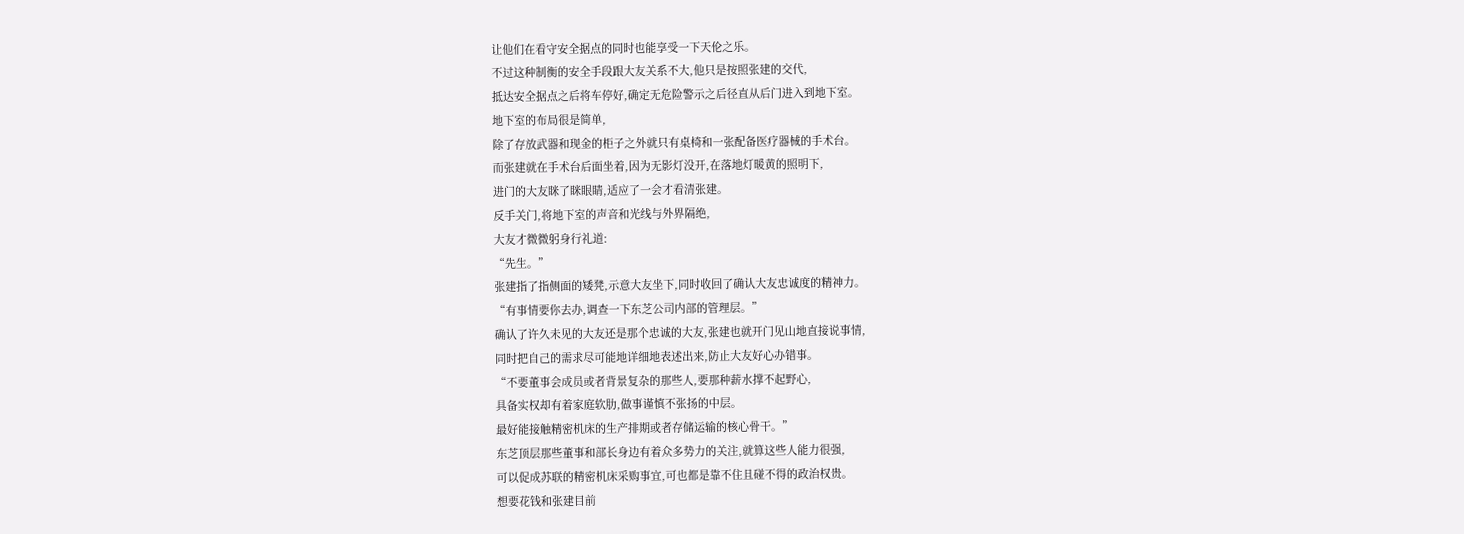让他们在看守安全据点的同时也能享受一下天伦之乐。
不过这种制衡的安全手段跟大友关系不大,他只是按照张建的交代,
抵达安全据点之后将车停好,确定无危险警示之后径直从后门进入到地下室。
地下室的布局很是简单,
除了存放武器和现金的柜子之外就只有桌椅和一张配备医疗器械的手术台。
而张建就在手术台后面坐着,因为无影灯没开,在落地灯暖黄的照明下,
进门的大友眯了眯眼睛,适应了一会才看清张建。
反手关门,将地下室的声音和光线与外界隔绝,
大友才微微躬身行礼道:
“先生。”
张建指了指侧面的矮凳,示意大友坐下,同时收回了确认大友忠诚度的精神力。
“有事情要你去办,调查一下东芝公司内部的管理层。”
确认了许久未见的大友还是那个忠诚的大友,张建也就开门见山地直接说事情,
同时把自己的需求尽可能地详细地表述出来,防止大友好心办错事。
“不要董事会成员或者背景复杂的那些人,要那种薪水撑不起野心,
具备实权却有着家庭软肋,做事谨慎不张扬的中层。
最好能接触精密机床的生产排期或者存储运输的核心骨干。”
东芝顶层那些董事和部长身边有着众多势力的关注,就算这些人能力很强,
可以促成苏联的精密机床采购事宜,可也都是靠不住且碰不得的政治权贵。
想要花钱和张建目前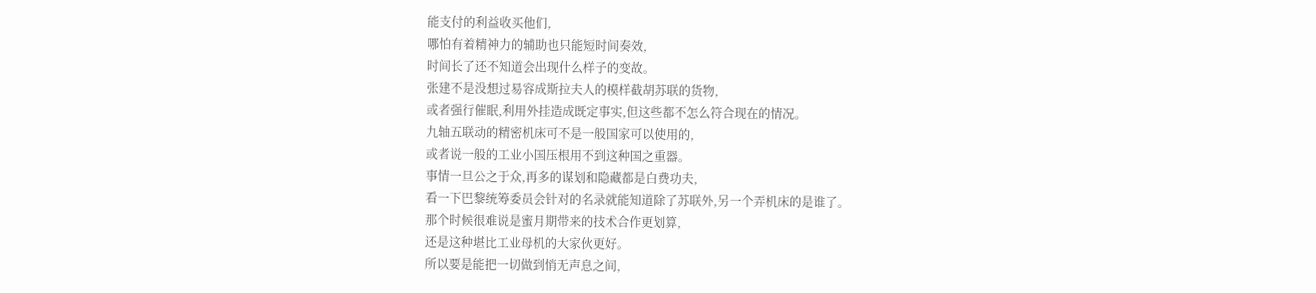能支付的利益收买他们,
哪怕有着精神力的辅助也只能短时间奏效,
时间长了还不知道会出现什么样子的变故。
张建不是没想过易容成斯拉夫人的模样截胡苏联的货物,
或者强行催眠,利用外挂造成既定事实,但这些都不怎么符合现在的情况。
九轴五联动的精密机床可不是一般国家可以使用的,
或者说一般的工业小国压根用不到这种国之重器。
事情一旦公之于众,再多的谋划和隐藏都是白费功夫,
看一下巴黎统筹委员会针对的名录就能知道除了苏联外,另一个弄机床的是谁了。
那个时候很难说是蜜月期带来的技术合作更划算,
还是这种堪比工业母机的大家伙更好。
所以要是能把一切做到悄无声息之间,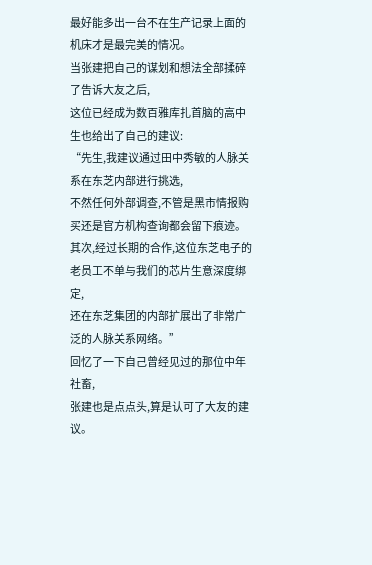最好能多出一台不在生产记录上面的机床才是最完美的情况。
当张建把自己的谋划和想法全部揉碎了告诉大友之后,
这位已经成为数百雅库扎首脑的高中生也给出了自己的建议:
“先生,我建议通过田中秀敏的人脉关系在东芝内部进行挑选,
不然任何外部调查,不管是黑市情报购买还是官方机构查询都会留下痕迹。
其次,经过长期的合作,这位东芝电子的老员工不单与我们的芯片生意深度绑定,
还在东芝集团的内部扩展出了非常广泛的人脉关系网络。”
回忆了一下自己曾经见过的那位中年社畜,
张建也是点点头,算是认可了大友的建议。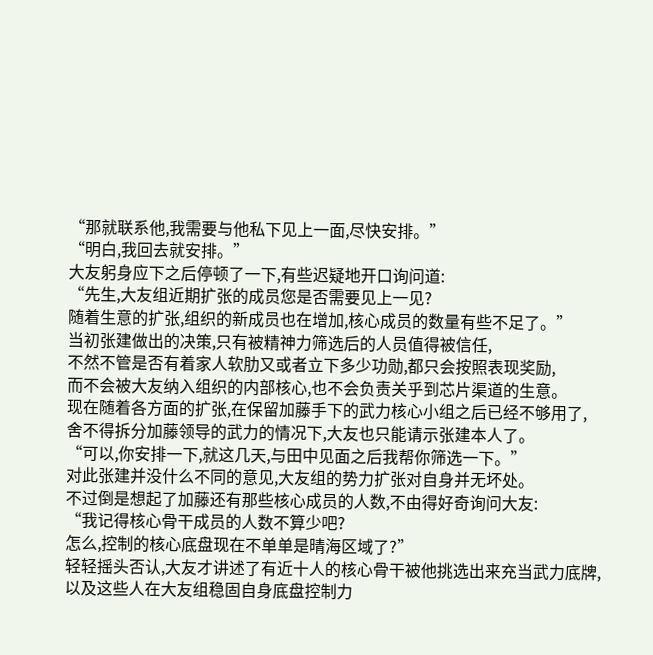“那就联系他,我需要与他私下见上一面,尽快安排。”
“明白,我回去就安排。”
大友躬身应下之后停顿了一下,有些迟疑地开口询问道:
“先生,大友组近期扩张的成员您是否需要见上一见?
随着生意的扩张,组织的新成员也在增加,核心成员的数量有些不足了。”
当初张建做出的决策,只有被精神力筛选后的人员值得被信任,
不然不管是否有着家人软肋又或者立下多少功勋,都只会按照表现奖励,
而不会被大友纳入组织的内部核心,也不会负责关乎到芯片渠道的生意。
现在随着各方面的扩张,在保留加藤手下的武力核心小组之后已经不够用了,
舍不得拆分加藤领导的武力的情况下,大友也只能请示张建本人了。
“可以,你安排一下,就这几天,与田中见面之后我帮你筛选一下。”
对此张建并没什么不同的意见,大友组的势力扩张对自身并无坏处。
不过倒是想起了加藤还有那些核心成员的人数,不由得好奇询问大友:
“我记得核心骨干成员的人数不算少吧?
怎么,控制的核心底盘现在不单单是晴海区域了?”
轻轻摇头否认,大友才讲述了有近十人的核心骨干被他挑选出来充当武力底牌,
以及这些人在大友组稳固自身底盘控制力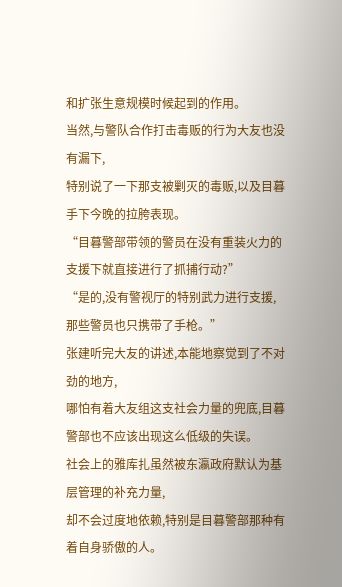和扩张生意规模时候起到的作用。
当然,与警队合作打击毒贩的行为大友也没有漏下,
特别说了一下那支被剿灭的毒贩,以及目暮手下今晚的拉胯表现。
“目暮警部带领的警员在没有重装火力的支援下就直接进行了抓捕行动?”
“是的,没有警视厅的特别武力进行支援,那些警员也只携带了手枪。”
张建听完大友的讲述,本能地察觉到了不对劲的地方,
哪怕有着大友组这支社会力量的兜底,目暮警部也不应该出现这么低级的失误。
社会上的雅库扎虽然被东瀛政府默认为基层管理的补充力量,
却不会过度地依赖,特别是目暮警部那种有着自身骄傲的人。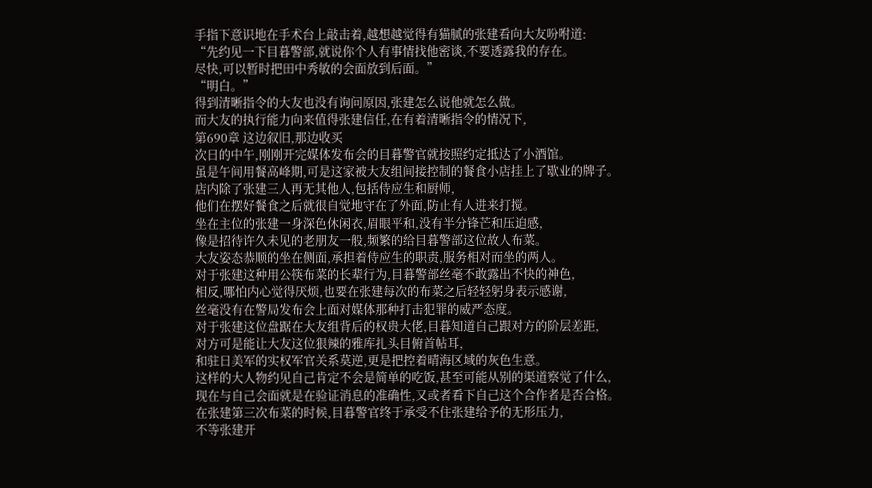手指下意识地在手术台上敲击着,越想越觉得有猫腻的张建看向大友吩咐道:
“先约见一下目暮警部,就说你个人有事情找他密谈,不要透露我的存在。
尽快,可以暂时把田中秀敏的会面放到后面。”
“明白。”
得到清晰指令的大友也没有询问原因,张建怎么说他就怎么做。
而大友的执行能力向来值得张建信任,在有着清晰指令的情况下,
第690章 这边叙旧,那边收买
次日的中午,刚刚开完媒体发布会的目暮警官就按照约定抵达了小酒馆。
虽是午间用餐高峰期,可是这家被大友组间接控制的餐食小店挂上了歇业的牌子。
店内除了张建三人再无其他人,包括侍应生和厨师,
他们在摆好餐食之后就很自觉地守在了外面,防止有人进来打搅。
坐在主位的张建一身深色休闲衣,眉眼平和,没有半分锋芒和压迫感,
像是招待许久未见的老朋友一般,频繁的给目暮警部这位故人布菜。
大友姿态恭顺的坐在侧面,承担着侍应生的职责,服务相对而坐的两人。
对于张建这种用公筷布菜的长辈行为,目暮警部丝毫不敢露出不快的神色,
相反,哪怕内心觉得厌烦,也要在张建每次的布菜之后轻轻躬身表示感谢,
丝毫没有在警局发布会上面对媒体那种打击犯罪的威严态度。
对于张建这位盘踞在大友组背后的权贵大佬,目暮知道自己跟对方的阶层差距,
对方可是能让大友这位狠辣的雅库扎头目俯首帖耳,
和驻日美军的实权军官关系莫逆,更是把控着晴海区域的灰色生意。
这样的大人物约见自己肯定不会是简单的吃饭,甚至可能从别的渠道察觉了什么,
现在与自己会面就是在验证消息的准确性,又或者看下自己这个合作者是否合格。
在张建第三次布菜的时候,目暮警官终于承受不住张建给予的无形压力,
不等张建开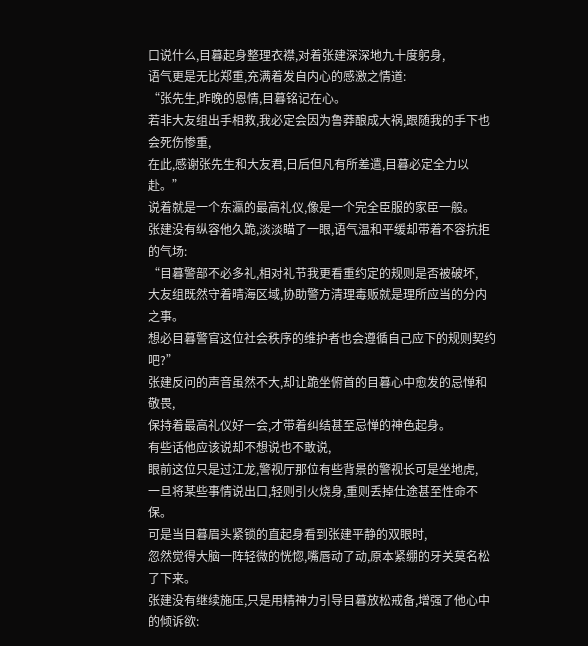口说什么,目暮起身整理衣襟,对着张建深深地九十度躬身,
语气更是无比郑重,充满着发自内心的感激之情道:
“张先生,昨晚的恩情,目暮铭记在心。
若非大友组出手相救,我必定会因为鲁莽酿成大祸,跟随我的手下也会死伤惨重,
在此,感谢张先生和大友君,日后但凡有所差遣,目暮必定全力以赴。”
说着就是一个东瀛的最高礼仪,像是一个完全臣服的家臣一般。
张建没有纵容他久跪,淡淡瞄了一眼,语气温和平缓却带着不容抗拒的气场:
“目暮警部不必多礼,相对礼节我更看重约定的规则是否被破坏,
大友组既然守着晴海区域,协助警方清理毒贩就是理所应当的分内之事。
想必目暮警官这位社会秩序的维护者也会遵循自己应下的规则契约吧?”
张建反问的声音虽然不大,却让跪坐俯首的目暮心中愈发的忌惮和敬畏,
保持着最高礼仪好一会,才带着纠结甚至忌惮的神色起身。
有些话他应该说却不想说也不敢说,
眼前这位只是过江龙,警视厅那位有些背景的警视长可是坐地虎,
一旦将某些事情说出口,轻则引火烧身,重则丢掉仕途甚至性命不保。
可是当目暮眉头紧锁的直起身看到张建平静的双眼时,
忽然觉得大脑一阵轻微的恍惚,嘴唇动了动,原本紧绷的牙关莫名松了下来。
张建没有继续施压,只是用精神力引导目暮放松戒备,增强了他心中的倾诉欲: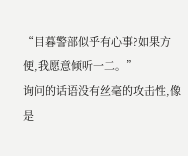“目暮警部似乎有心事?如果方便,我愿意倾听一二。”
询问的话语没有丝毫的攻击性,像是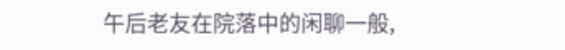午后老友在院落中的闲聊一般,